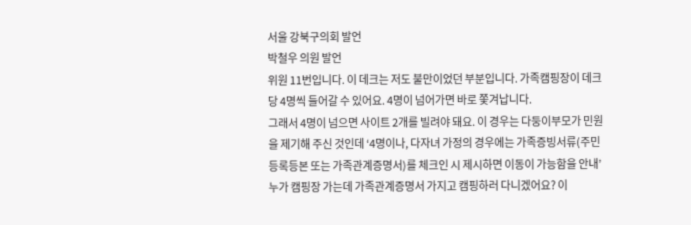서울 강북구의회 발언
박철우 의원 발언
위원 11번입니다. 이 데크는 저도 불만이었던 부분입니다. 가족캠핑장이 데크당 4명씩 들어갈 수 있어요. 4명이 넘어가면 바로 쫓겨납니다.
그래서 4명이 넘으면 사이트 2개를 빌려야 돼요. 이 경우는 다둥이부모가 민원을 제기해 주신 것인데 ‘4명이나, 다자녀 가정의 경우에는 가족증빙서류(주민등록등본 또는 가족관계증명서)를 체크인 시 제시하면 이동이 가능함을 안내’ 누가 캠핑장 가는데 가족관계증명서 가지고 캠핑하러 다니겠어요? 이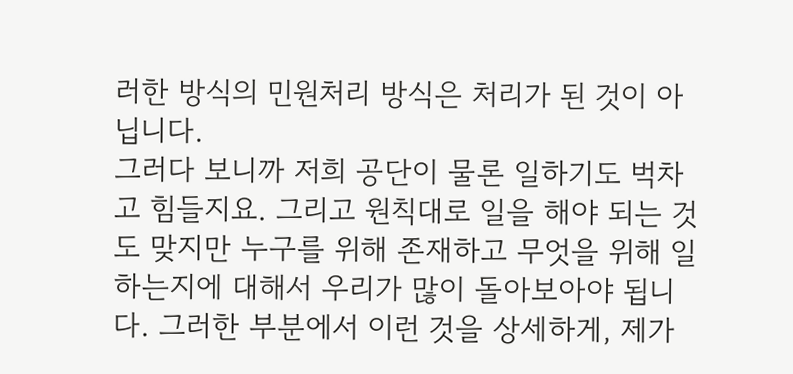러한 방식의 민원처리 방식은 처리가 된 것이 아닙니다.
그러다 보니까 저희 공단이 물론 일하기도 벅차고 힘들지요. 그리고 원칙대로 일을 해야 되는 것도 맞지만 누구를 위해 존재하고 무엇을 위해 일하는지에 대해서 우리가 많이 돌아보아야 됩니다. 그러한 부분에서 이런 것을 상세하게, 제가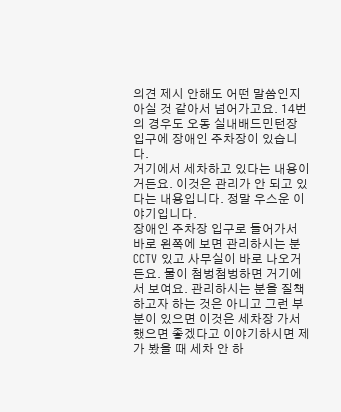의견 제시 안해도 어떤 말씀인지 아실 것 같아서 넘어가고요. 14번의 경우도 오동 실내배드민턴장 입구에 장애인 주차장이 있습니다.
거기에서 세차하고 있다는 내용이거든요. 이것은 관리가 안 되고 있다는 내용입니다. 정말 우스운 이야기입니다.
장애인 주차장 입구로 들어가서 바로 왼쪽에 보면 관리하시는 분 CCTV 있고 사무실이 바로 나오거든요. 물이 첨벙첨벙하면 거기에서 보여요. 관리하시는 분을 질책하고자 하는 것은 아니고 그런 부분이 있으면 이것은 세차장 가서 했으면 좋겠다고 이야기하시면 제가 봤을 때 세차 안 하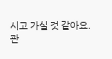시고 가실 것 같아요.
관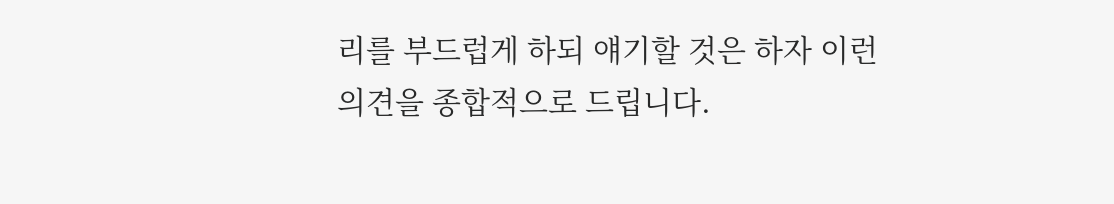리를 부드럽게 하되 얘기할 것은 하자 이런 의견을 종합적으로 드립니다.